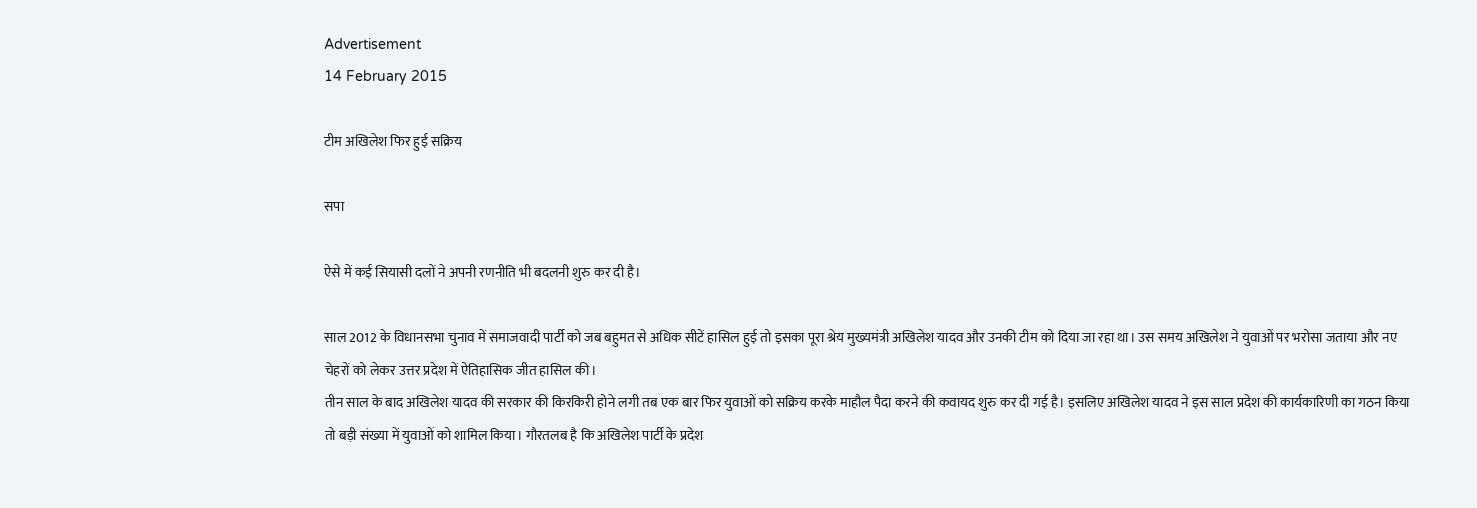Advertisement
14 February 2015

टीम अखिलेश फिर हुई सक्रिय

सपा

ऐसे में कई सियासी दलों ने अपनी रणनीति भी बदलनी शुरु कर दी है।

साल 2012 के विधानसभा चुनाव में समाजवादी पार्टी को जब बहुमत से अधिक सीटें हासिल हुई तो इसका पूरा श्रेय मुख्यमंत्री अखिलेश यादव और उनकी टीम को दिया जा रहा था। उस समय अखिलेश ने युवाओं पर भरोसा जताया और नए चेहरों को लेकर उत्तर प्रदेश में ऐतिहासिक जीत हासिल की।
तीन साल के बाद अखिलेश यादव की सरकार की किरकिरी होने लगी तब एक बार फिर युवाओं को सक्रिय करके माहौल पैदा करने की कवायद शुरु कर दी गई है। इसलिए अखिलेश यादव ने इस साल प्रदेश की कार्यकारिणी का गठन किया तो बड़ी संख्या में युवाओं को शामिल किया। गौरतलब है कि अखिलेश पार्टी के प्रदेश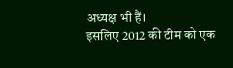अध्यक्ष भी हैं।
इसलिए 2012 की टीम को एक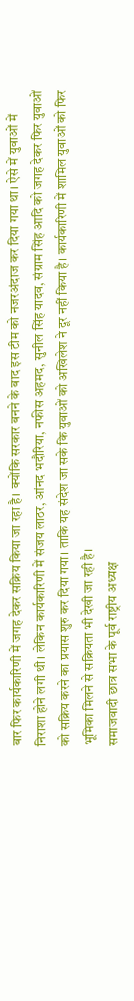बार फिर कार्यकारिणी में जगह देकर सक्रिय किया जा रहा है। क्योंकि सरकार बनने के बाद इस टीम को नजरअंदाज कर दिया गया था। ऐसे में युवाओं में निराशा होने लगी थी। लेकिन कार्यकारिणी में संजय लाठर, आंनद भदौरिया, नफीस अहमद, सुनील सिंह यादव, संग्राम सिंह आदि को जगह देकर फिर युवाओं को सक्रिय करने का प्रयास शुरु कर दिया गया। ताकि यह संदेश जा सके कि युवाओं को अखिलेश ने दूर नहीं किया है। कार्यकारिणी में शामिल युवाओं को फिर भूमिका मिलने से सक्रियता भी देखी जा रही है।
समाजवादी छात्र सभा के पूर्व राष्ट्रीय अध्यक्ष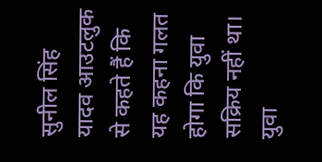सुनील सिंह यादव आउटलुक से कहते हैं कि यह कहना गलत होगा कि युवा सक्रिय नहीं था। युवा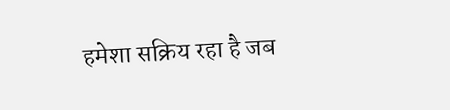हमेशा सक्रिय रहा है जब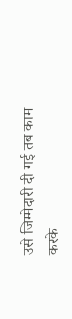उसे जिम्मेदारी दी गई तब काम करके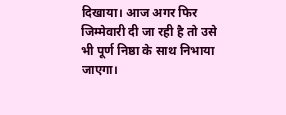दिखाया। आज अगर फिर जिम्मेवारी दी जा रही है तो उसे भी पूर्ण निष्ठा के साथ निभाया जाएगा।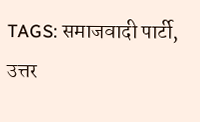TAGS: समाजवादी पार्टी, उत्तर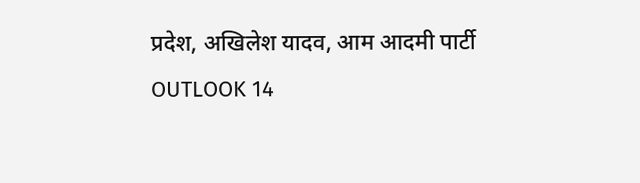प्रदेश, अखिलेश यादव, आम आदमी पार्टी
OUTLOOK 14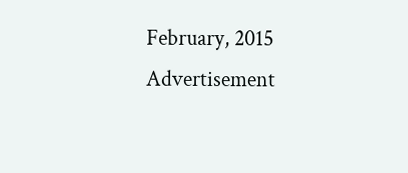February, 2015
Advertisement